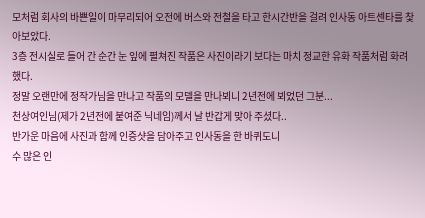모처럼 회사의 바쁜일이 마무리되어 오전에 버스와 전철을 타고 한시간반을 걸려 인사동 아트센타를 찿아보았다.
3층 전시실로 들어 간 순간 눈 잎에 펼쳐진 작품은 사진이라기 보다는 마치 정교한 유화 작품처럼 화려했다.
정말 오랜만에 정작가님을 만나고 작품의 모델을 만나뵈니 2년전에 뵈었던 그분...
천상여인님(제가 2년전에 붙여준 닉네임)께서 날 반갑게 맞아 주셨다..
반가운 마음에 사진과 함께 인증샷을 담아주고 인사동을 한 바퀴도니
수 많은 인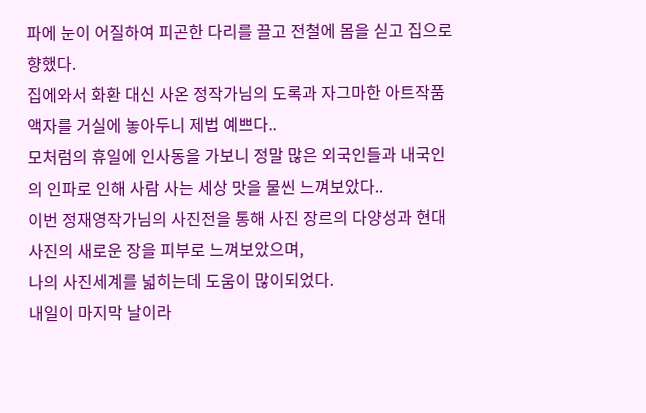파에 눈이 어질하여 피곤한 다리를 끌고 전철에 몸을 싣고 집으로 향했다.
집에와서 화환 대신 사온 정작가님의 도록과 자그마한 아트작품액자를 거실에 놓아두니 제법 예쁘다..
모처럼의 휴일에 인사동을 가보니 정말 많은 외국인들과 내국인의 인파로 인해 사람 사는 세상 맛을 물씬 느껴보았다..
이번 정재영작가님의 사진전을 통해 사진 장르의 다양성과 현대 사진의 새로운 장을 피부로 느껴보았으며,
나의 사진세계를 넓히는데 도움이 많이되었다.
내일이 마지막 날이라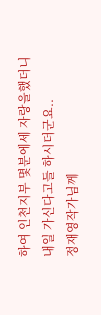하여 인천지부 몇분에세 자랑을했더니 내일 가신다고들 하시더군요..
정재영작가님께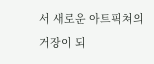서 새로운 아트픽쳐의 거장이 되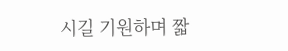시길 기원하며 짧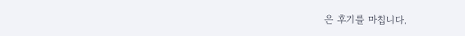은 후기를 마칩니다.